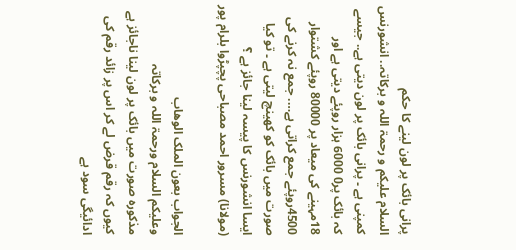پرانی بائک پر لون لینے کا حکم
السلام علیکم و رحمۃ اللہ و برکاتہ.. انشورنس کمپنی ہے ۔ پرانی بائک پر لون دیتی ہے.. جیسے کہ بائک پر0 6000 ہزار روپئے دیتی ہے اور 18مہینے کی میعاد پر 80000 روپئے کشتوار 4500روپئے جمع کراتی ہے…. جمع نہ کرنے کی صورت میں بائک کو کھینچ لیتی ہے ۔ تو کیا ایسا انشورنس کا پیسہ لینا جائز ہے ؟
(مولانا) مسرور احمد مصباحی پچپڑوا بلرام پور

الجواب بعون الملک الوھاب
وعليكم السلام ورحمۃ اللہ و برکاتہ
مذکورہ صورت میں بائک پر لون لینا ناجائز ہے کیوں کہ رقم قرض لے کر اس پر زائد رقم کی ادائیگی سود ہے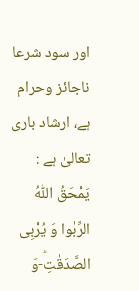اور سود شرعا ناجائز وحرام ہے، ارشاد باری تعالیٰ ہے :
یَمْحَقُ اللّٰهُ الرِّبٰوا وَ یُرْبِی الصَّدَقٰتِؕ-وَ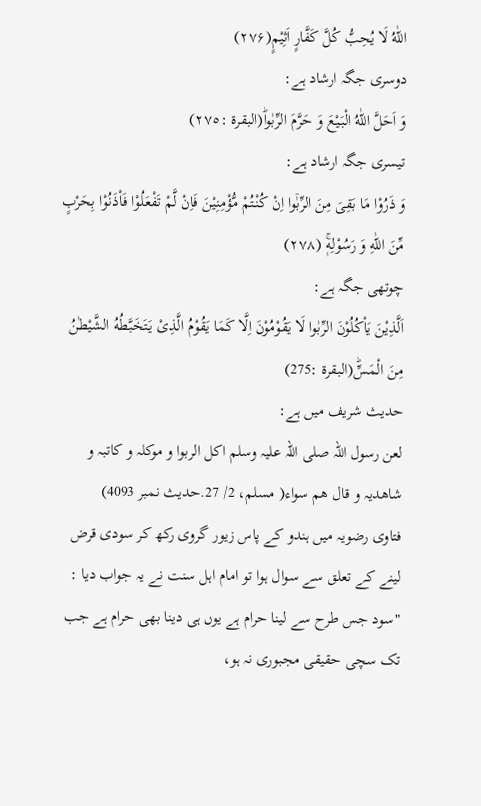اللّٰهُ لَا یُحِبُّ كُلَّ كَفَّارٍ اَثِیْمٍ(۲۷۶)
دوسری جگہ ارشاد ہے:
وَ اَحَلَّ اللّٰهُ الْبَیْعَ وَ حَرَّمَ الرِّبٰواؕ(البقرۃ :٢٧٥)
تیسری جگہ ارشاد ہے:
وَ ذَرُوْا مَا بَقِیَ مِنَ الرِّبٰۤوا اِنْ كُنْتُمْ مُّؤْمِنِیْنَ فَاِنْ لَّمْ تَفْعَلُوْا فَاْذَنُوْا بِحَرْبٍ مِّنَ اللّٰهِ وَ رَسُوْلِهٖۚ (۲۷۸)
چوتھی جگہ ہے:
اَلَّذِیْنَ یَاْكُلُوْنَ الرِّبٰوا لَا یَقُوْمُوْنَ اِلَّا كَمَا یَقُوْمُ الَّذِیْ یَتَخَبَّطُهُ الشَّیْطٰنُ مِنَ الْمَسِّؕ(البقرۃ :275)
حدیث شریف میں ہے:
لعن رسول اللہ صلی اللہ علیہ وسلم اکل الربوا و موکلہ و کاتبہ و شاھدیہ و قال ھم سواء( مسلم، 2/ 27.حديث نمبر 4093)
فتاوی رضویہ میں ہندو کے پاس زیور گروی رکھ کر سودی قرض لینے کے تعلق سے سوال ہوا تو امام اہل سنت نے یہ جواب دیا :
"سود جس طرح سے لینا حرام ہے یوں ہی دینا بھی حرام ہے جب تک سچی حقیقی مجبوری نہ ہو،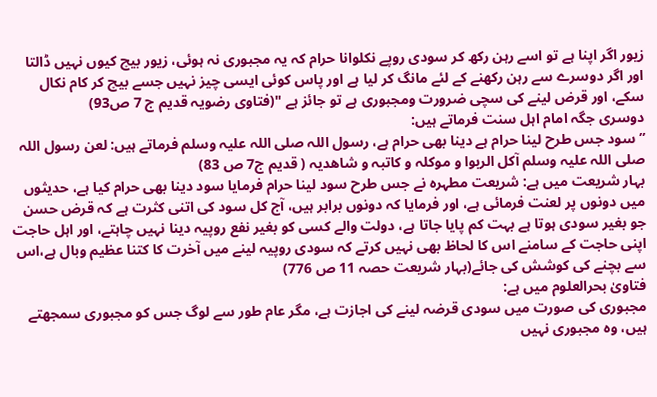زیور اگر اپنا ہے تو اسے رہن رکھ کر سودی روپے نکلوانا حرام کہ یہ مجبوری نہ ہوئی، زیور بیچ کیوں نہیں ڈالتا اور اگر دوسرے سے رہن رکھنے کے لئے مانگ کر لیا ہے اور پاس کوئی ایسی چیز نہیں جسے بیچ کر کام نکال سکے، اور قرض لینے کی سچی ضرورت ومجبوری ہے تو جائز ہے "(فتاوی رضویہ قدیم ج 7 ص93)
دوسری جگہ امام اہل سنت فرماتے ہیں:
” سود جس طرح لینا حرام ہے دینا بھی حرام ہے، رسول اللہ صلی اللہ علیہ وسلم فرماتے ہیں: لعن رسول اللہ صلی اللہ علیہ وسلم آکل الربوا و موکلہ و کاتبہ و شاھدیہ ( قدیم ج7 ص 83)
بہار شریعت میں ہے: شریعت مطہرہ نے جس طرح سود لینا حرام فرمایا سود دینا بھی حرام کیا ہے، حدیثوں میں دونوں پر لعنت فرمائی ہے، اور فرمایا کہ دونوں برابر ہیں، آج کل سود کی اتنی کثرت ہے کہ قرض حسن جو بغیر سودی ہوتا ہے بہت کم پایا جاتا ہے، دولت والے کسی کو بغیر نفع روپیہ دینا نہیں چاہتے، اور اہل حاجت اپنی حاجت کے سامنے اس کا لحاظ بھی نہیں کرتے کہ سودی روپیہ لینے میں آخرت کا کتنا عظیم وبال ہے،اس سے بچنے کی کوشش کی جائے(بہار شریعت حصہ 11 ص 776)
فتاویٰ بحرالعلوم میں ہے:
مجبوری کی صورت میں سودی قرضہ لینے کی اجازت ہے، مگر عام طور سے لوگ جس کو مجبوری سمجھتے ہیں، وہ مجبوری نہیں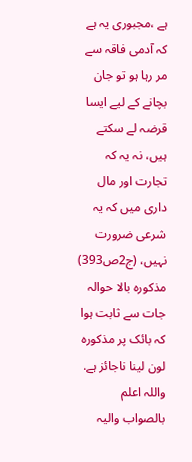ہے ،مجبوری یہ ہے کہ آدمی فاقہ سے مر رہا ہو تو جان بچانے کے لیے ایسا قرضہ لے سکتے ہیں، نہ یہ کہ تجارت اور مال داری میں کہ یہ شرعی ضرورت نہیں، (ج2ص393)
مذکورہ بالا حوالہ جات سے ثابت ہوا کہ بائک پر مذکورہ لون لینا ناجائز ہے.
واللہ اعلم بالصواب والیہ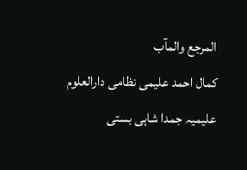المرجع والمآب
کمال احمد علیمی نظامی دارالعلوم علیمیہ جمدا شاہی بستی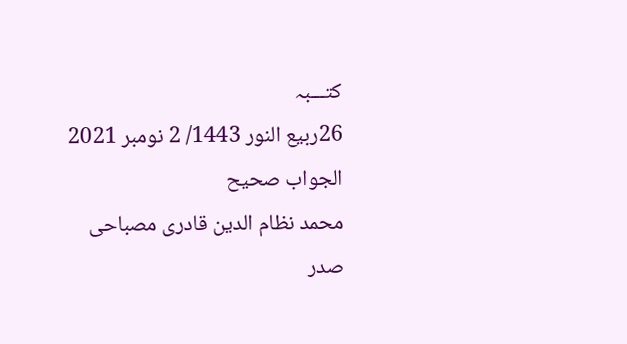کتـــبہ
26ربیع النور 1443/ 2 نومبر 2021
الجواب صحیح
محمد نظام الدین قادری مصباحی
صدر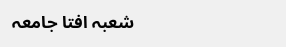شعبہ افتا جامعہ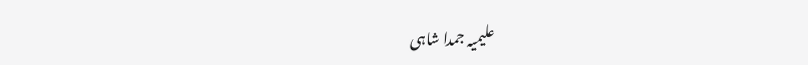علیمیہ جمدا شاہی